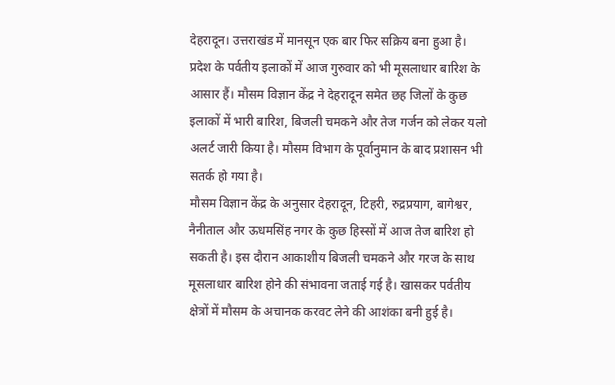देहरादून। उत्तराखंड में मानसून एक बार फिर सक्रिय बना हुआ है। प्रदेश के पर्वतीय इलाकों में आज गुरुवार को भी मूसलाधार बारिश के आसार हैं। मौसम विज्ञान केंद्र ने देहरादून समेत छह जिलों के कुछ इलाकों में भारी बारिश, बिजली चमकने और तेज गर्जन को लेकर यलो अलर्ट जारी किया है। मौसम विभाग के पूर्वानुमान के बाद प्रशासन भी सतर्क हो गया है।
मौसम विज्ञान केंद्र के अनुसार देहरादून, टिहरी, रुद्रप्रयाग, बागेश्वर, नैनीताल और ऊधमसिंह नगर के कुछ हिस्सों में आज तेज बारिश हो सकती है। इस दौरान आकाशीय बिजली चमकने और गरज के साथ मूसलाधार बारिश होने की संभावना जताई गई है। खासकर पर्वतीय क्षेत्रों में मौसम के अचानक करवट लेने की आशंका बनी हुई है।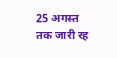25 अगस्त तक जारी रह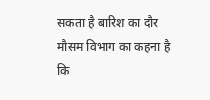सकता है बारिश का दौर
मौसम विभाग का कहना है कि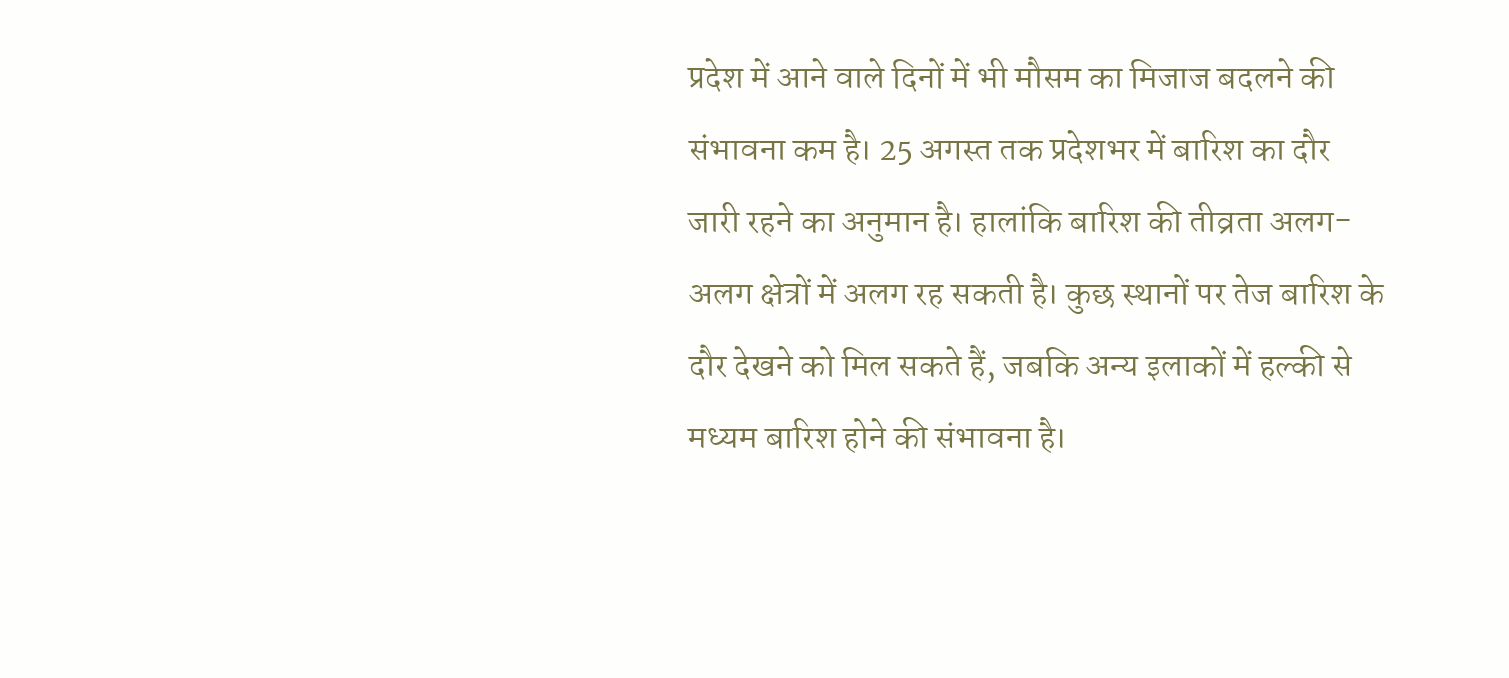प्रदेश में आने वाले दिनों में भी मौसम का मिजाज बदलने की संभावना कम है। 25 अगस्त तक प्रदेशभर में बारिश का दौर जारी रहने का अनुमान है। हालांकि बारिश की तीव्रता अलग-अलग क्षेत्रों में अलग रह सकती है। कुछ स्थानों पर तेज बारिश के दौर देखने को मिल सकते हैं, जबकि अन्य इलाकों में हल्की से मध्यम बारिश होने की संभावना है।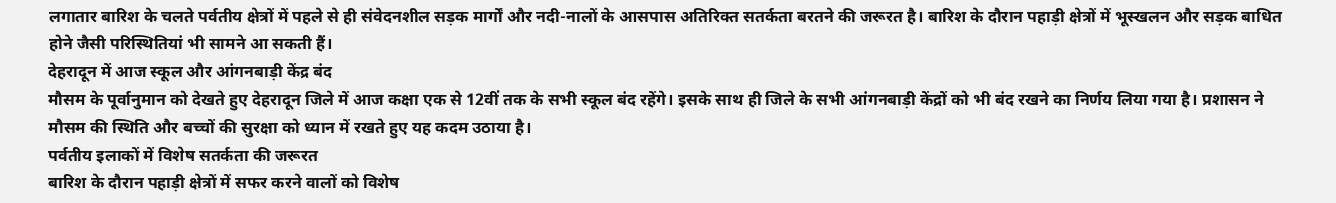लगातार बारिश के चलते पर्वतीय क्षेत्रों में पहले से ही संवेदनशील सड़क मार्गों और नदी-नालों के आसपास अतिरिक्त सतर्कता बरतने की जरूरत है। बारिश के दौरान पहाड़ी क्षेत्रों में भूस्खलन और सड़क बाधित होने जैसी परिस्थितियां भी सामने आ सकती हैं।
देहरादून में आज स्कूल और आंगनबाड़ी केंद्र बंद
मौसम के पूर्वानुमान को देखते हुए देहरादून जिले में आज कक्षा एक से 12वीं तक के सभी स्कूल बंद रहेंगे। इसके साथ ही जिले के सभी आंगनबाड़ी केंद्रों को भी बंद रखने का निर्णय लिया गया है। प्रशासन ने मौसम की स्थिति और बच्चों की सुरक्षा को ध्यान में रखते हुए यह कदम उठाया है।
पर्वतीय इलाकों में विशेष सतर्कता की जरूरत
बारिश के दौरान पहाड़ी क्षेत्रों में सफर करने वालों को विशेष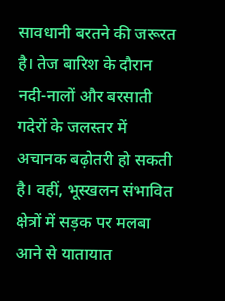सावधानी बरतने की जरूरत है। तेज बारिश के दौरान नदी-नालों और बरसाती गदेरों के जलस्तर में अचानक बढ़ोतरी हो सकती है। वहीं, भूस्खलन संभावित क्षेत्रों में सड़क पर मलबा आने से यातायात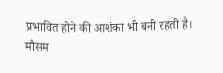प्रभावित होने की आशंका भी बनी रहती है।
मौसम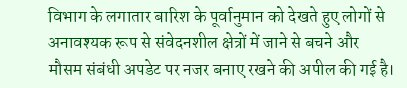विभाग के लगातार बारिश के पूर्वानुमान को देखते हुए लोगों से अनावश्यक रूप से संवेदनशील क्षेत्रों में जाने से बचने और मौसम संबंधी अपडेट पर नजर बनाए रखने की अपील की गई है।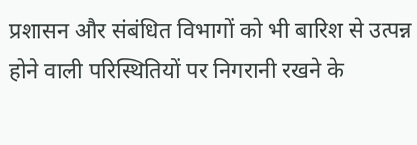प्रशासन और संबंधित विभागों को भी बारिश से उत्पन्न होने वाली परिस्थितियों पर निगरानी रखने के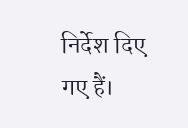निर्देश दिए गए हैं।